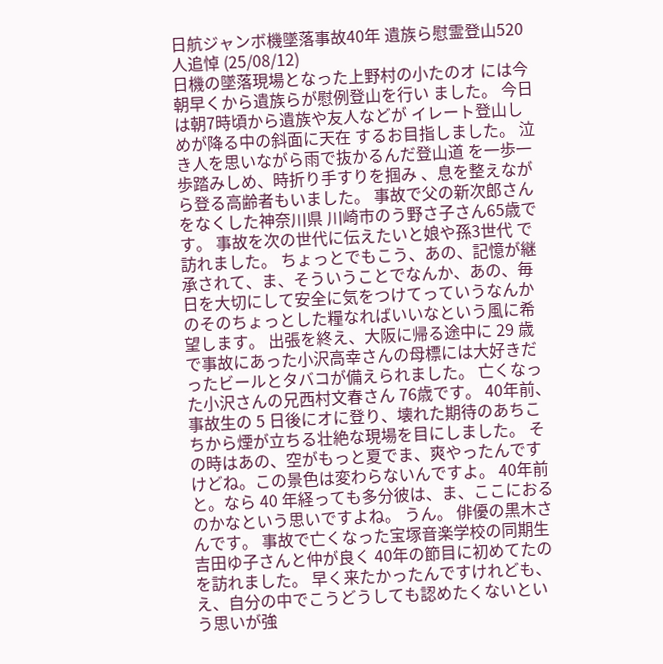日航ジャンボ機墜落事故40年 遺族ら慰霊登山520人追悼 (25/08/12)
日機の墜落現場となった上野村の小たのオ には今朝早くから遺族らが慰例登山を行い ました。 今日は朝7時頃から遺族や友人などが イレート登山しめが降る中の斜面に天在 するお目指しました。 泣き人を思いながら雨で抜かるんだ登山道 を一歩一歩踏みしめ、時折り手すりを掴み 、息を整えながら登る高齢者もいました。 事故で父の新次郎さんをなくした神奈川県 川崎市のう野さ子さん65歳です。 事故を次の世代に伝えたいと娘や孫3世代 で訪れました。 ちょっとでもこう、あの、記憶が継承されて、ま、そういうことでなんか、あの、毎日を大切にして安全に気をつけてっていうなんかのそのちょっとした糧なればいいなという風に希望します。 出張を終え、大阪に帰る途中に 29 歳で事故にあった小沢高幸さんの母標には大好きだったビールとタバコが備えられました。 亡くなった小沢さんの兄西村文春さん 76歳です。 40年前、事故生の 5 日後にオに登り、壊れた期待のあちこちから煙が立ちる壮絶な現場を目にしました。 その時はあの、空がもっと夏でま、爽やったんですけどね。この景色は変わらないんですよ。 40年前と。なら 40 年経っても多分彼は、ま、ここにおるのかなという思いですよね。 うん。 俳優の黒木さんです。 事故で亡くなった宝塚音楽学校の同期生吉田ゆ子さんと仲が良く 40年の節目に初めてたのを訪れました。 早く来たかったんですけれども、 え、自分の中でこうどうしても認めたくないという思いが強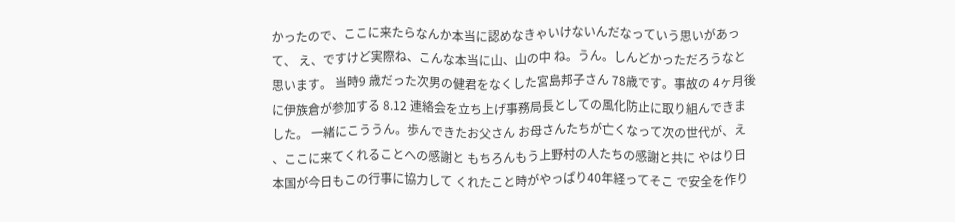かったので、ここに来たらなんか本当に認めなきゃいけないんだなっていう思いがあって、 え、ですけど実際ね、こんな本当に山、山の中 ね。うん。しんどかっただろうなと思います。 当時9 歳だった次男の健君をなくした宮島邦子さん 78歳です。事故の 4ヶ月後に伊族倉が参加する 8.12 連絡会を立ち上げ事務局長としての風化防止に取り組んできました。 一緒にこううん。歩んできたお父さん お母さんたちが亡くなって次の世代が、え 、ここに来てくれることへの感謝と もちろんもう上野村の人たちの感謝と共に やはり日本国が今日もこの行事に協力して くれたこと時がやっぱり40年経ってそこ で安全を作り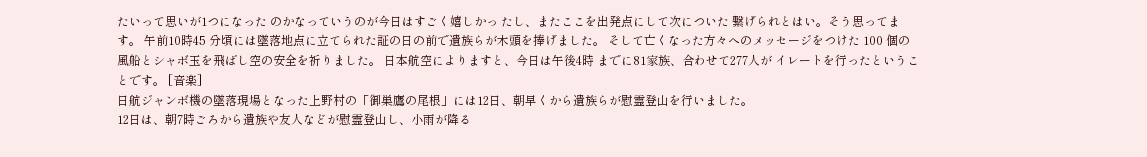たいって思いが1つになった のかなっていうのが今日はすごく嬉しかっ たし、またここを出発点にして次についた 繋げられとはい。そう思ってます。 午前10時45 分頃には墜落地点に立てられた証の日の前で遺族らが木頭を捧げました。 そして亡くなった方々へのメッセージをつけた 100 個の風船とシャボ玉を飛ばし空の安全を祈りました。 日本航空によりますと、今日は午後4時 までに81家族、合わせて277人が イレートを行ったということです。 [音楽]
日航ジャンボ機の墜落現場となった上野村の「御巣鷹の尾根」には12日、朝早くから遺族らが慰霊登山を行いました。
12日は、朝7時ごろから遺族や友人などが慰霊登山し、小雨が降る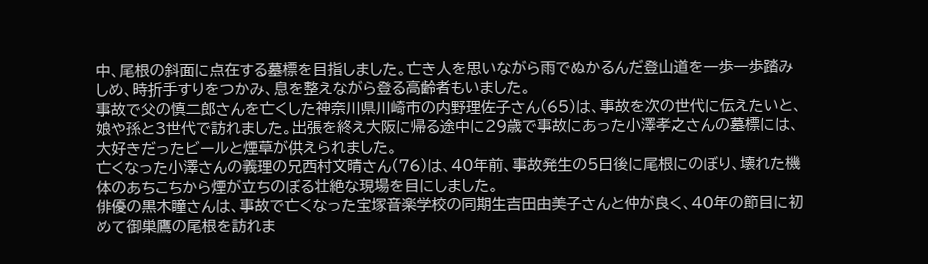中、尾根の斜面に点在する墓標を目指しました。亡き人を思いながら雨でぬかるんだ登山道を一歩一歩踏みしめ、時折手すりをつかみ、息を整えながら登る高齢者もいました。
事故で父の慎二郎さんを亡くした神奈川県川崎市の内野理佐子さん(65)は、事故を次の世代に伝えたいと、娘や孫と3世代で訪れました。出張を終え大阪に帰る途中に29歳で事故にあった小澤孝之さんの墓標には、大好きだったビールと煙草が供えられました。
亡くなった小澤さんの義理の兄西村文晴さん(76)は、40年前、事故発生の5日後に尾根にのぼり、壊れた機体のあちこちから煙が立ちのぼる壮絶な現場を目にしました。
俳優の黒木瞳さんは、事故で亡くなった宝塚音楽学校の同期生吉田由美子さんと仲が良く、40年の節目に初めて御巣鷹の尾根を訪れま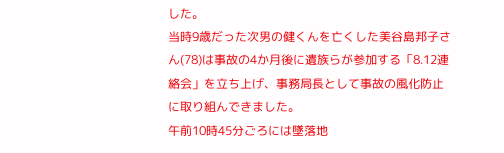した。
当時9歳だった次男の健くんを亡くした美谷島邦子さん(78)は事故の4か月後に遺族らが参加する「8.12連絡会」を立ち上げ、事務局長として事故の風化防止に取り組んできました。
午前10時45分ごろには墜落地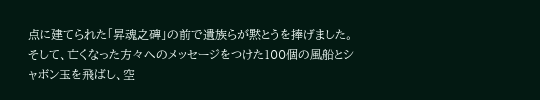点に建てられた「昇魂之碑」の前で遺族らが黙とうを捧げました。そして、亡くなった方々へのメッセージをつけた100個の風船とシャボン玉を飛ばし、空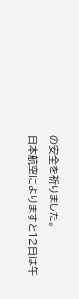の安全を祈りました。
日本航空によりますと12日は午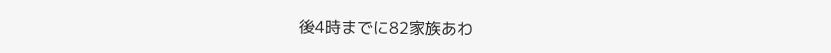後4時までに82家族あわ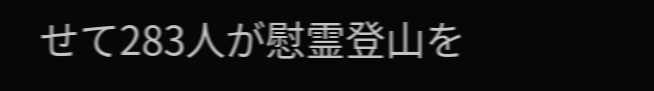せて283人が慰霊登山を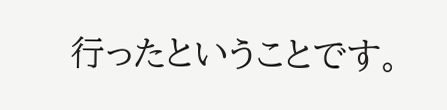行ったということです。